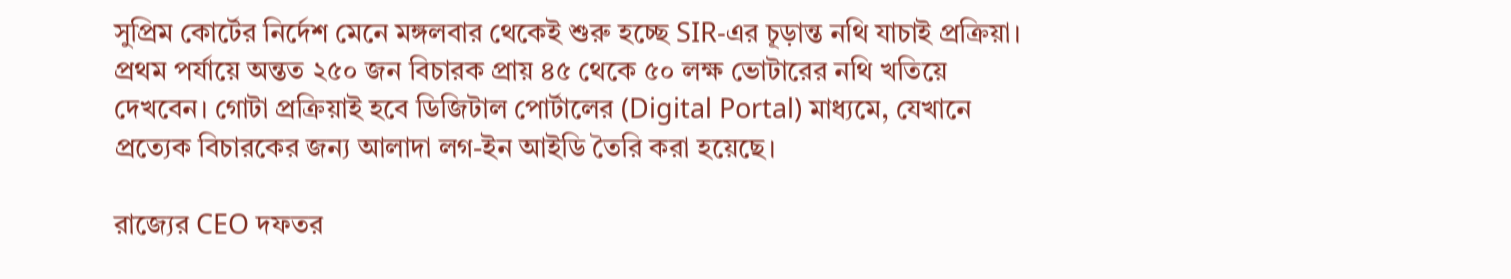সুপ্রিম কোর্টের নির্দেশ মেনে মঙ্গলবার থেকেই শুরু হচ্ছে SIR-এর চূড়ান্ত নথি যাচাই প্রক্রিয়া। প্রথম পর্যায়ে অন্তত ২৫০ জন বিচারক প্রায় ৪৫ থেকে ৫০ লক্ষ ভোটারের নথি খতিয়ে দেখবেন। গোটা প্রক্রিয়াই হবে ডিজিটাল পোর্টালের (Digital Portal) মাধ্যমে, যেখানে প্রত্যেক বিচারকের জন্য আলাদা লগ-ইন আইডি তৈরি করা হয়েছে।

রাজ্যের CEO দফতর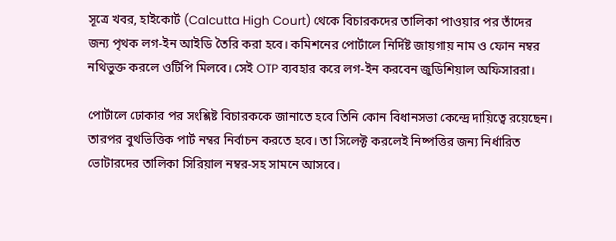সূত্রে খবর, হাইকোর্ট (Calcutta High Court) থেকে বিচারকদের তালিকা পাওয়ার পর তাঁদের জন্য পৃথক লগ-ইন আইডি তৈরি করা হবে। কমিশনের পোর্টালে নির্দিষ্ট জায়গায় নাম ও ফোন নম্বর নথিভুক্ত করলে ওটিপি মিলবে। সেই OTP ব্যবহার করে লগ-ইন করবেন জুডিশিয়াল অফিসাররা।

পোর্টালে ঢোকার পর সংশ্লিষ্ট বিচারককে জানাতে হবে তিনি কোন বিধানসভা কেন্দ্রে দায়িত্বে রয়েছেন। তারপর বুথভিত্তিক পার্ট নম্বর নির্বাচন করতে হবে। তা সিলেক্ট করলেই নিষ্পত্তির জন্য নির্ধারিত ভোটারদের তালিকা সিরিয়াল নম্বর-সহ সামনে আসবে।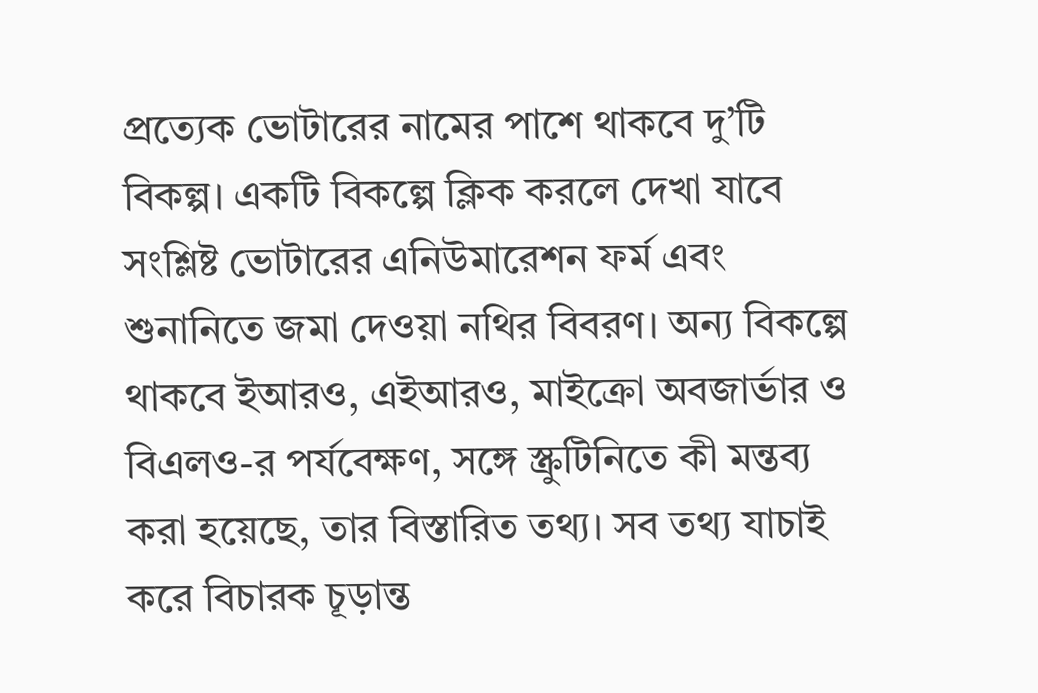প্রত্যেক ভোটারের নামের পাশে থাকবে দু’টি বিকল্প। একটি বিকল্পে ক্লিক করলে দেখা যাবে সংশ্লিষ্ট ভোটারের এনিউমারেশন ফর্ম এবং শুনানিতে জমা দেওয়া নথির বিবরণ। অন্য বিকল্পে থাকবে ইআরও, এইআরও, মাইক্রো অবজার্ভার ও বিএলও-র পর্যবেক্ষণ, সঙ্গে স্ক্রুটিনিতে কী মন্তব্য করা হয়েছে, তার বিস্তারিত তথ্য। সব তথ্য যাচাই করে বিচারক চূড়ান্ত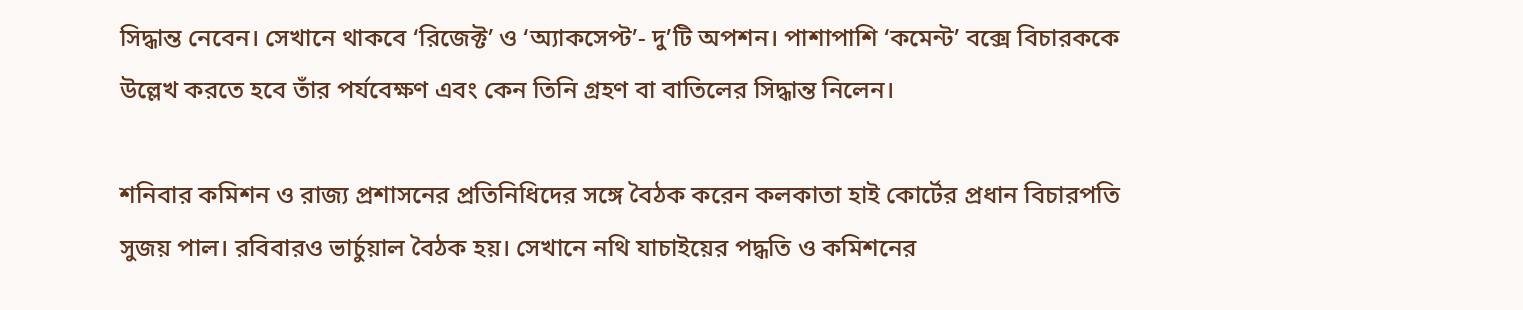সিদ্ধান্ত নেবেন। সেখানে থাকবে ‘রিজেক্ট’ ও ‘অ্যাকসেপ্ট’- দু’টি অপশন। পাশাপাশি ‘কমেন্ট’ বক্সে বিচারককে উল্লেখ করতে হবে তাঁর পর্যবেক্ষণ এবং কেন তিনি গ্রহণ বা বাতিলের সিদ্ধান্ত নিলেন।

শনিবার কমিশন ও রাজ্য প্রশাসনের প্রতিনিধিদের সঙ্গে বৈঠক করেন কলকাতা হাই কোর্টের প্রধান বিচারপতি সুজয় পাল। রবিবারও ভার্চুয়াল বৈঠক হয়। সেখানে নথি যাচাইয়ের পদ্ধতি ও কমিশনের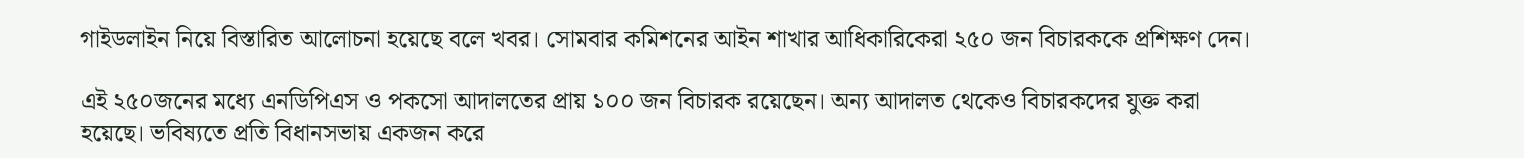গাইডলাইন নিয়ে বিস্তারিত আলোচনা হয়েছে বলে খবর। সোমবার কমিশনের আইন শাখার আধিকারিকেরা ২৫০ জন বিচারককে প্রশিক্ষণ দেন।

এই ২৫০জনের মধ্যে এনডিপিএস ও পকসো আদালতের প্রায় ১০০ জন বিচারক রয়েছেন। অন্য আদালত থেকেও বিচারকদের যুক্ত করা হয়েছে। ভবিষ্যতে প্রতি বিধানসভায় একজন করে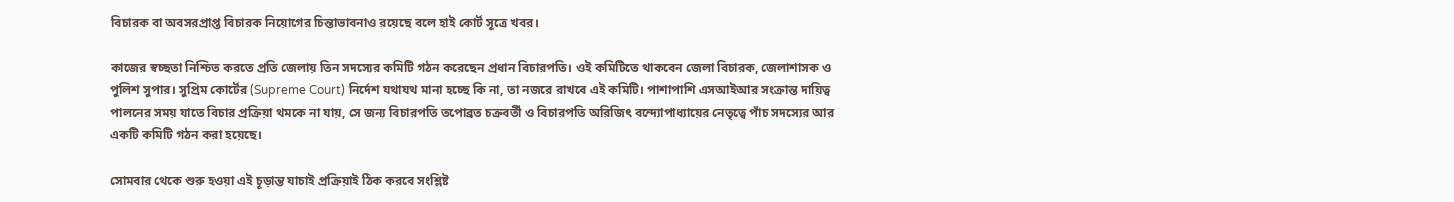বিচারক বা অবসরপ্রাপ্ত বিচারক নিয়োগের চিন্তাভাবনাও রয়েছে বলে হাই কোর্ট সূত্রে খবর।

কাজের স্বচ্ছতা নিশ্চিত করতে প্রতি জেলায় তিন সদস্যের কমিটি গঠন করেছেন প্রধান বিচারপতি। ওই কমিটিতে থাকবেন জেলা বিচারক, জেলাশাসক ও পুলিশ সুপার। সুপ্রিম কোর্টের (Supreme Court) নির্দেশ যথাযথ মানা হচ্ছে কি না, তা নজরে রাখবে এই কমিটি। পাশাপাশি এসআইআর সংক্রান্ত দায়িত্ব পালনের সময় যাতে বিচার প্রক্রিয়া থমকে না যায়, সে জন্য বিচারপতি তপোব্রত চক্রবর্তী ও বিচারপতি অরিজিৎ বন্দ্যোপাধ্যায়ের নেতৃত্বে পাঁচ সদস্যের আর একটি কমিটি গঠন করা হয়েছে।

সোমবার থেকে শুরু হওয়া এই চূড়ান্ত যাচাই প্রক্রিয়াই ঠিক করবে সংশ্লিষ্ট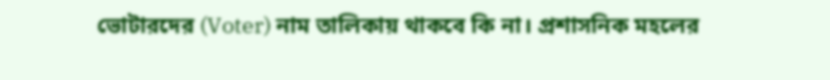ভোটারদের (Voter) নাম তালিকায় থাকবে কি না। প্রশাসনিক মহলের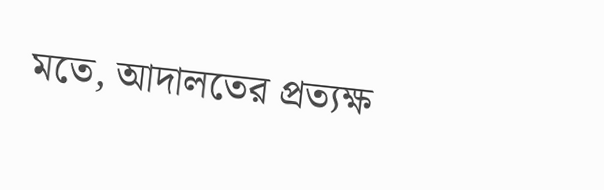মতে, আদালতের প্রত্যক্ষ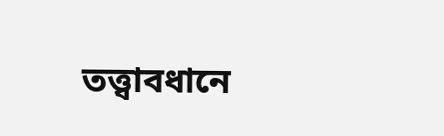তত্ত্বাবধানে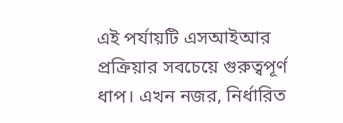এই পর্যায়টি এসআইআর প্রক্রিয়ার সবচেয়ে গুরুত্বপূর্ণ ধাপ। এখন নজর, নির্ধারিত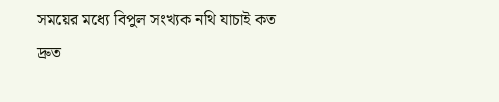সময়ের মধ্যে বিপুল সংখ্যক নথি যাচাই কত দ্রুত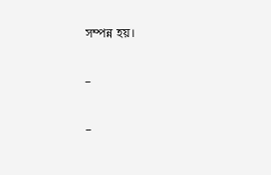সম্পন্ন হয়।

–

–